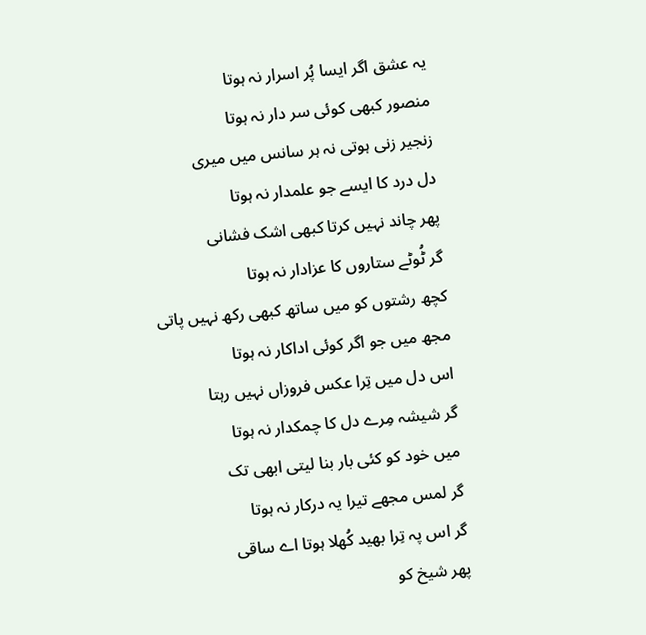یہ عشق اگر ایسا پُر اسرار نہ ہوتا
منصور کبھی کوئی سر دار نہ ہوتا
زنجیر زنی ہوتی نہ ہر سانس میں میری
دل درد کا ایسے جو علمدار نہ ہوتا
پھر چاند نہیں کرتا کبھی اشک فشانی
گر ٹُوٹے ستاروں کا عزادار نہ ہوتا
کچھ رشتوں کو میں ساتھ کبھی رکھ نہیں پاتی
مجھ میں جو اگر کوئی اداکار نہ ہوتا
اس دل میں تِرا عکس فروزاں نہیں رہتا
گر شیشہ مِرے دل کا چمکدار نہ ہوتا
میں خود کو کئی بار بنا لیتی ابھی تک
گر لمس مجھے تیرا یہ درکار نہ ہوتا
گر اس پہ تِرا بھید کُھلا ہوتا اے ساقی
پھر شیخ کو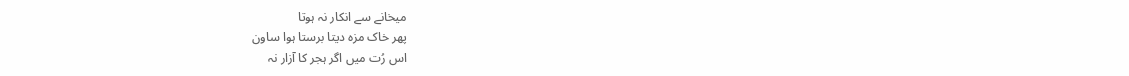میخانے سے انکار نہ ہوتا
پھر خاک مزہ دیتا برستا ہوا ساون
اس رُت میں اگر ہجر کا آزار نہ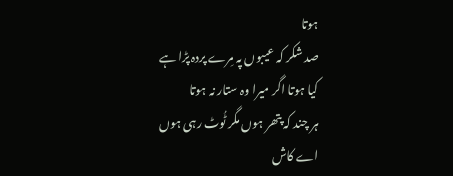ہوتا
صد شکر کہ عیبوں پہ مِرے پردہ پڑا ہے
کیا ہوتا اگر میرا وہ ستار نہ ہوتا
ہر چند کہ پتھر ہوں مگر ٹُوٹ رہی ہوں
اے کاش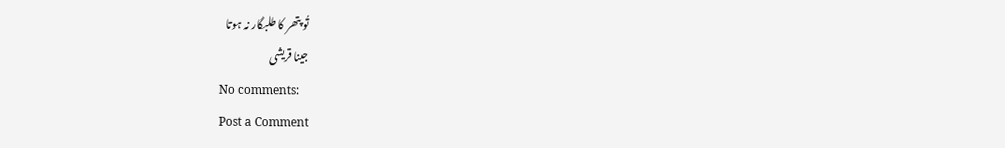تُو پتھر کا طلبگار نہ ہوتا
جینا قریشی
No comments:
Post a Comment